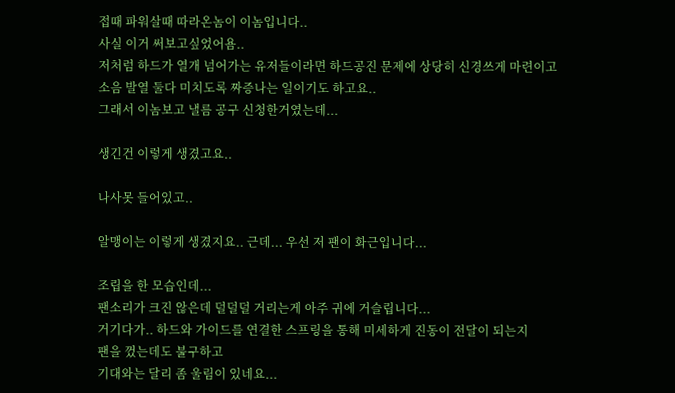접때 파워살때 따라온놈이 이놈입니다..
사실 이거 써보고싶었어욤..
저처럼 하드가 열개 넘어가는 유저들이라면 하드공진 문제에 상당히 신경쓰게 마련이고
소음 발열 둘다 미치도록 짜증나는 일이기도 하고요..
그래서 이놈보고 낼름 공구 신청한거였는데...

생긴건 이렇게 생겼고요..

나사못 들어있고..

알맹이는 이렇게 생겼지요.. 근데... 우선 저 팬이 화근입니다...

조립을 한 모습인데...
팬소리가 크진 않은데 덜덜덜 거리는게 아주 귀에 거슬립니다...
거기다가.. 하드와 가이드를 연결한 스프링을 통해 미세하게 진동이 전달이 되는지
팬을 껐는데도 불구하고
기대와는 달리 좀 울림이 있네요...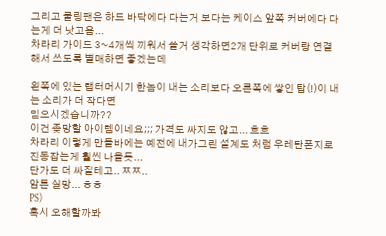그리고 쿨링팬은 하드 바닥에다 다는거 보다는 케이스 앞쪽 커버에다 다는게 더 낫고욤...
차라리 가이드 3~4개씩 끼워서 쓸거 생각하면2개 단위로 커버랑 연결해서 쓰도록 별매하면 좋겠는데

왼쪽에 있는 랩터머시기 한놈이 내는 소리보다 오른쪽에 쌓인 탑(!)이 내는 소리가 더 작다면
믿으시겠습니까??
이건 좆망할 아이템이네요;;; 가격도 싸지도 않고... 흐흐
차라리 이렇게 만들바에는 예전에 내가그린 설계도 처럼 우레탄폰지로 진동잡는게 훨씬 나을듯...
단가도 더 싸질테고.. ㅉㅉ..
암튼 실망... ㅎㅎ
PS)
혹시 오해할까봐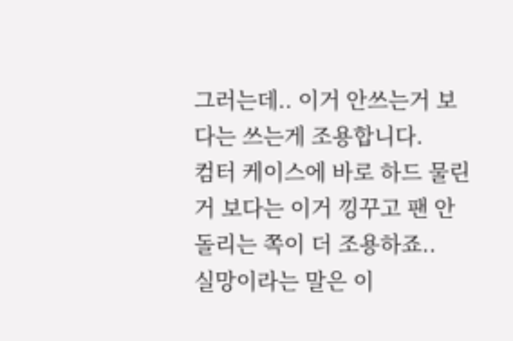그러는데.. 이거 안쓰는거 보다는 쓰는게 조용합니다.
컴터 케이스에 바로 하드 물린거 보다는 이거 낑꾸고 팬 안돌리는 쪽이 더 조용하죠..
실망이라는 말은 이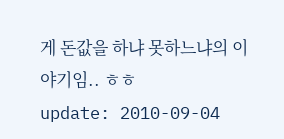게 돈값을 하냐 못하느냐의 이야기임.. ㅎㅎ
update: 2010-09-04